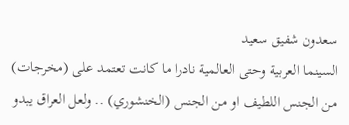سعدون شفيق سعيد
السينما العربية وحتى العالمية نادرا ما كانت تعتمد على (مخرجات) من الجنس اللطيف او من الجنس (الخنشوري) .. ولعل العراق يبدو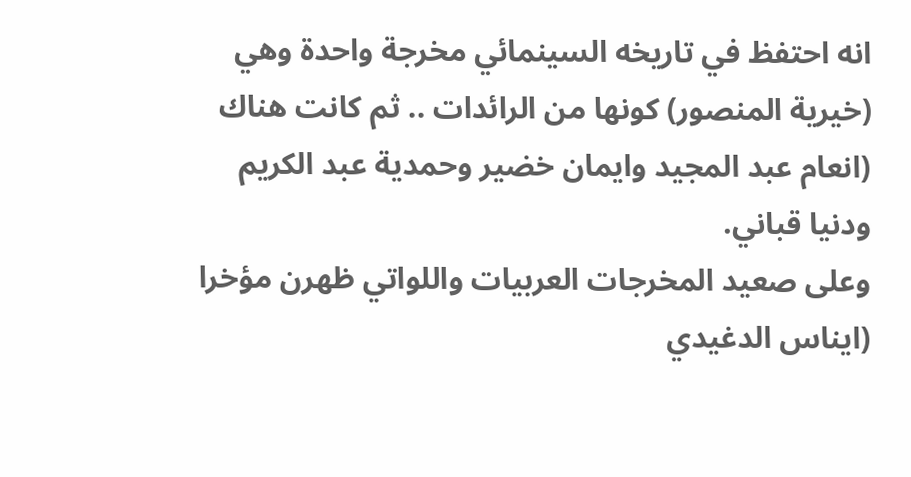انه احتفظ في تاريخه السينمائي مخرجة واحدة وهي (خيرية المنصور) كونها من الرائدات .. ثم كانت هناك (انعام عبد المجيد وايمان خضير وحمدية عبد الكريم ودنيا قباني.
وعلى صعيد المخرجات العربيات واللواتي ظهرن مؤخرا (ايناس الدغيدي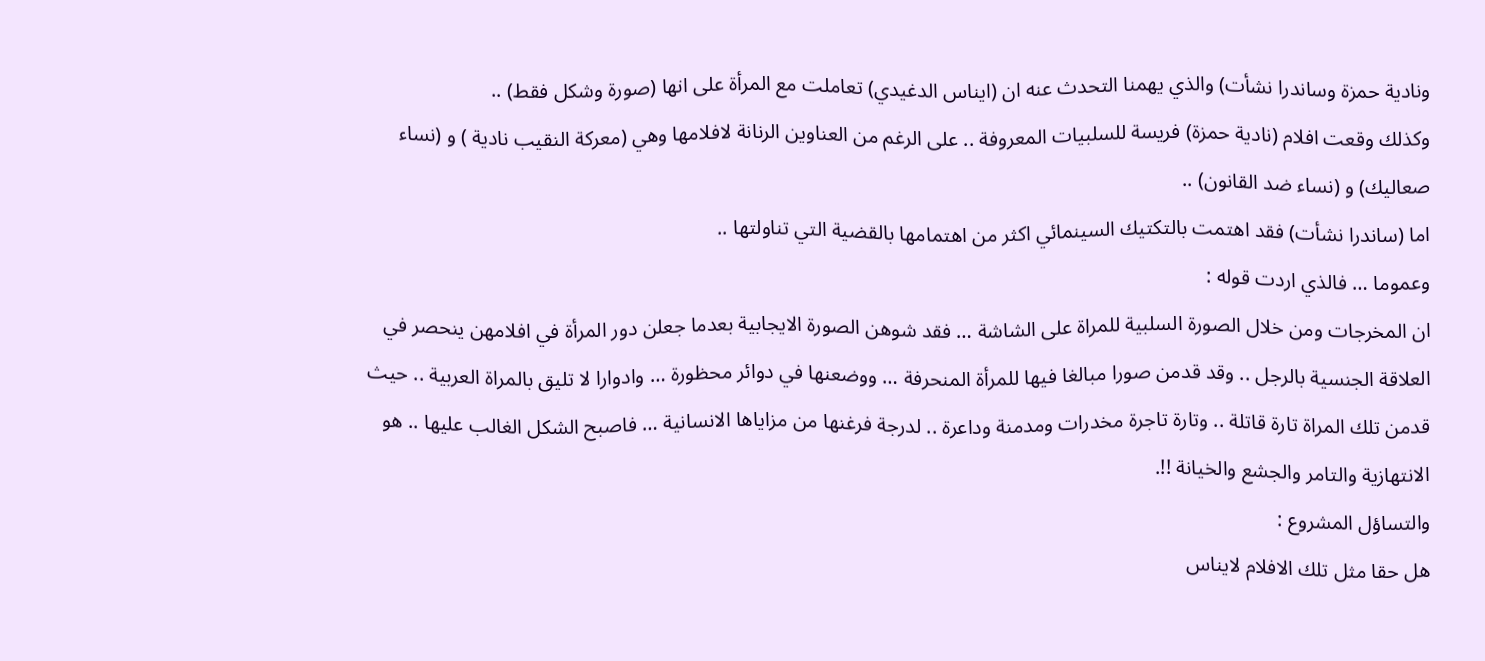ونادية حمزة وساندرا نشأت) والذي يهمنا التحدث عنه ان (ايناس الدغيدي) تعاملت مع المرأة على انها (صورة وشكل فقط) ..
وكذلك وقعت افلام (نادية حمزة) فريسة للسلبيات المعروفة .. على الرغم من العناوين الرنانة لافلامها وهي (معركة النقيب نادية ) و (نساء صعاليك) و (نساء ضد القانون) ..
اما (ساندرا نشأت) فقد اهتمت بالتكتيك السينمائي اكثر من اهتمامها بالقضية التي تناولتها ..
وعموما … فالذي اردت قوله :
ان المخرجات ومن خلال الصورة السلبية للمراة على الشاشة … فقد شوهن الصورة الايجابية بعدما جعلن دور المرأة في افلامهن ينحصر في العلاقة الجنسية بالرجل .. وقد قدمن صورا مبالغا فيها للمرأة المنحرفة … ووضعنها في دوائر محظورة … وادوارا لا تليق بالمراة العربية .. حيث قدمن تلك المراة تارة قاتلة .. وتارة تاجرة مخدرات ومدمنة وداعرة .. لدرجة فرغنها من مزاياها الانسانية … فاصبح الشكل الغالب عليها .. هو الانتهازية والتامر والجشع والخيانة !!.
والتساؤل المشروع :
هل حقا مثل تلك الافلام لايناس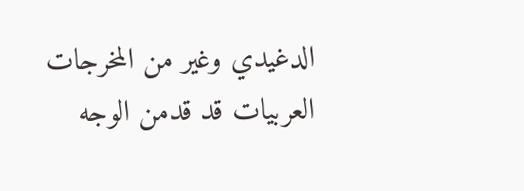الدغيدي وغير من المخرجات العربيات قد قدمن الوجه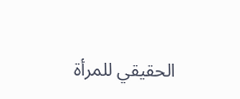الحقيقي للمرأة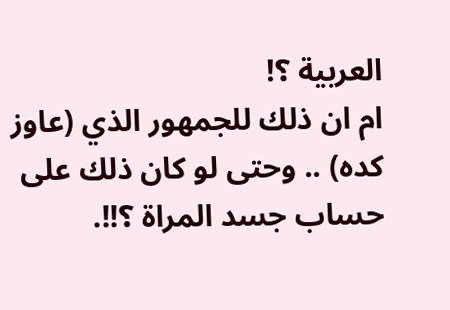العربية ؟!
ام ان ذلك للجمهور الذي (عاوز كده) .. وحتى لو كان ذلك على حساب جسد المراة ؟!!.